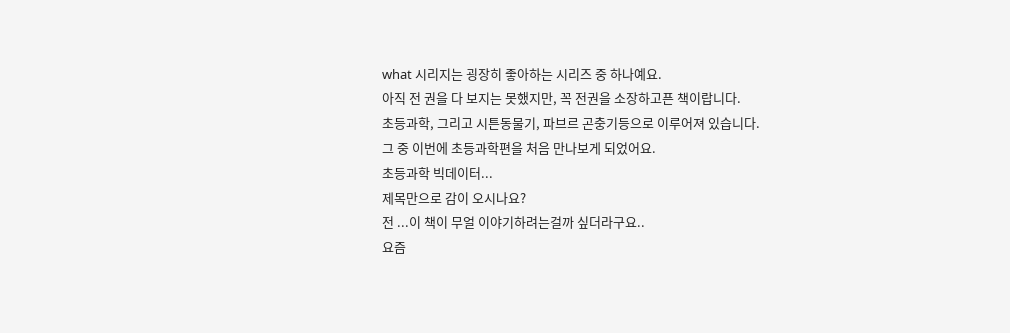what 시리지는 굉장히 좋아하는 시리즈 중 하나예요.
아직 전 권을 다 보지는 못했지만, 꼭 전권을 소장하고픈 책이랍니다.
초등과학, 그리고 시튼동물기, 파브르 곤충기등으로 이루어져 있습니다.
그 중 이번에 초등과학편을 처음 만나보게 되었어요.
초등과학 빅데이터...
제목만으로 감이 오시나요?
전 ...이 책이 무얼 이야기하려는걸까 싶더라구요..
요즘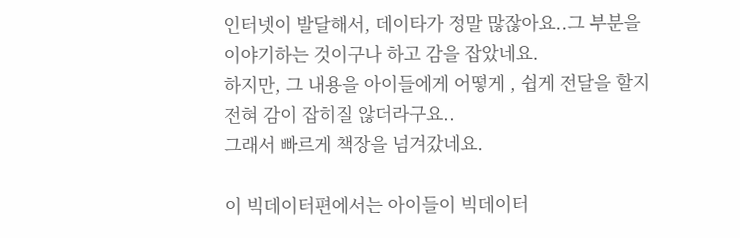인터넷이 발달해서, 데이타가 정말 많잖아요..그 부분을 이야기하는 것이구나 하고 감을 잡았네요.
하지만, 그 내용을 아이들에게 어떻게 , 쉽게 전달을 할지 전혀 감이 잡히질 않더라구요..
그래서 빠르게 책장을 넘겨갔네요.

이 빅데이터편에서는 아이들이 빅데이터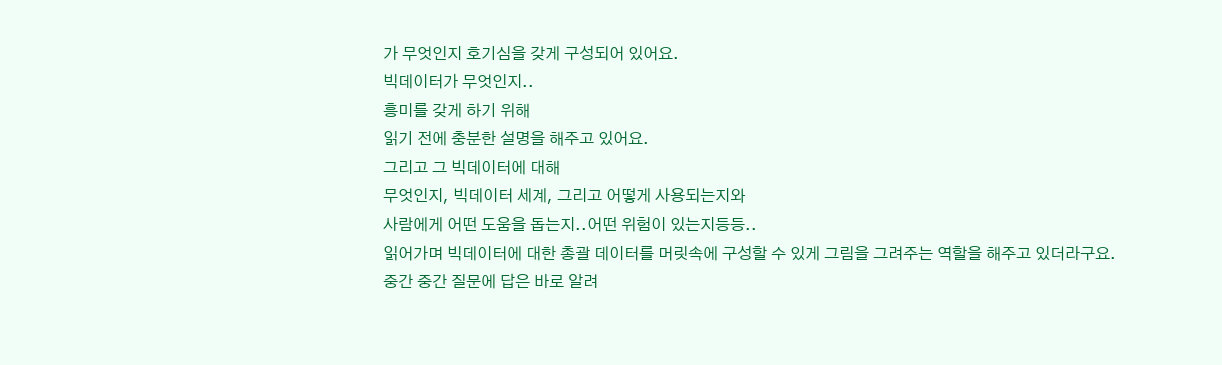가 무엇인지 호기심을 갖게 구성되어 있어요.
빅데이터가 무엇인지..
흥미를 갖게 하기 위해
읽기 전에 충분한 설명을 해주고 있어요.
그리고 그 빅데이터에 대해
무엇인지, 빅데이터 세계, 그리고 어떻게 사용되는지와
사람에게 어떤 도움을 돕는지..어떤 위험이 있는지등등..
읽어가며 빅데이터에 대한 총괄 데이터를 머릿속에 구성할 수 있게 그림을 그려주는 역할을 해주고 있더라구요.
중간 중간 질문에 답은 바로 알려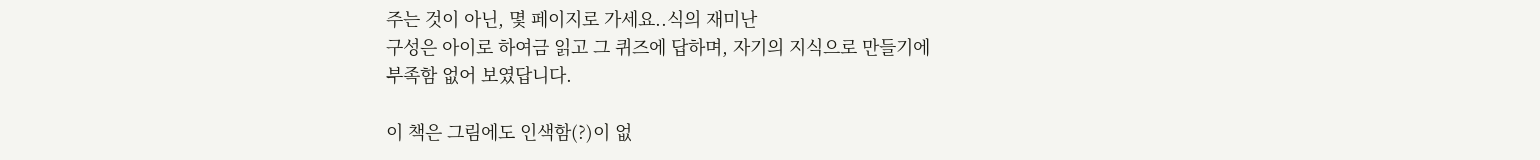주는 것이 아닌, 몇 페이지로 가세요..식의 재미난
구성은 아이로 하여금 읽고 그 퀴즈에 답하며, 자기의 지식으로 만들기에
부족함 없어 보였답니다.

이 책은 그림에도 인색함(?)이 없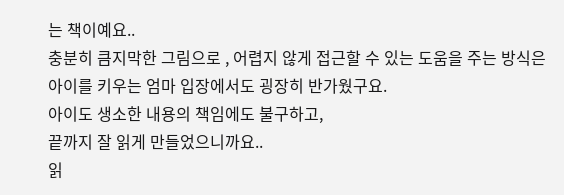는 책이예요..
충분히 큼지막한 그림으로 , 어렵지 않게 접근할 수 있는 도움을 주는 방식은
아이를 키우는 엄마 입장에서도 굉장히 반가웠구요.
아이도 생소한 내용의 책임에도 불구하고,
끝까지 잘 읽게 만들었으니까요..
읽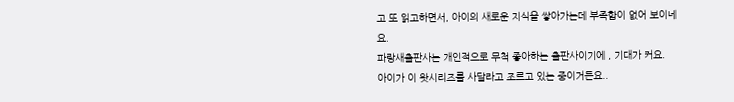고 또 읽고하면서, 아이의 새로운 지식을 쌓아가는데 부족함이 없어 보이네요.
파랑새출판사는 개인적으로 무척 좋아하는 출판사이기에 , 기대가 커요.
아이가 이 왓시리즈를 사달라고 조르고 있는 중이거든요..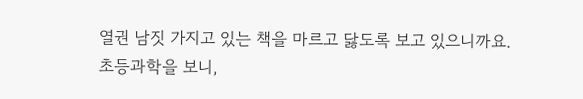열권 남짓 가지고 있는 책을 마르고 닳도록 보고 있으니까요.
초등과학을 보니,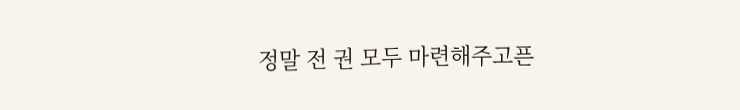정말 전 권 모두 마련해주고픈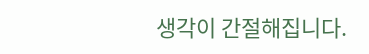생각이 간절해집니다.